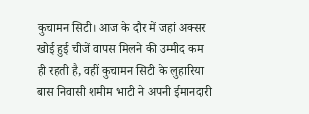कुचामन सिटी। आज के दौर में जहां अक्सर खोई हुई चीजें वापस मिलने की उम्मीद कम ही रहती है, वहीं कुचामन सिटी के लुहारिया बास निवासी शमीम भाटी ने अपनी ईमानदारी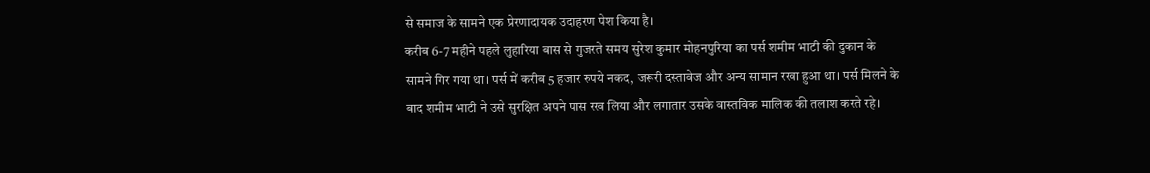से समाज के सामने एक प्रेरणादायक उदाहरण पेश किया है।
करीब 6-7 महीने पहले लुहारिया बास से गुजरते समय सुरेश कुमार मोहनपुरिया का पर्स शमीम भाटी की दुकान के सामने गिर गया था। पर्स में करीब 5 हजार रुपये नकद, जरूरी दस्तावेज और अन्य सामान रखा हुआ था। पर्स मिलने के बाद शमीम भाटी ने उसे सुरक्षित अपने पास रख लिया और लगातार उसके वास्तविक मालिक की तलाश करते रहे।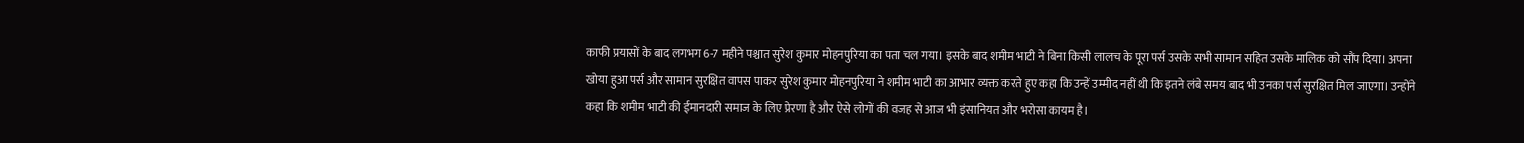काफी प्रयासों के बाद लगभग 6-7 महीने पश्चात सुरेश कुमार मोहनपुरिया का पता चल गया। इसके बाद शमीम भाटी ने बिना किसी लालच के पूरा पर्स उसके सभी सामान सहित उसके मालिक को सौंप दिया। अपना खोया हुआ पर्स और सामान सुरक्षित वापस पाकर सुरेश कुमार मोहनपुरिया ने शमीम भाटी का आभार व्यक्त करते हुए कहा कि उन्हें उम्मीद नहीं थी कि इतने लंबे समय बाद भी उनका पर्स सुरक्षित मिल जाएगा। उन्होंने कहा कि शमीम भाटी की ईमानदारी समाज के लिए प्रेरणा है और ऐसे लोगों की वजह से आज भी इंसानियत और भरोसा कायम है।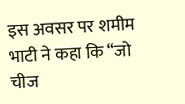इस अवसर पर शमीम भाटी ने कहा कि “जो चीज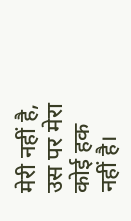मेरी नहीं है, उस पर मेरा कोई हक नहीं है।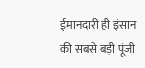ईमानदारी ही इंसान की सबसे बड़ी पूंजी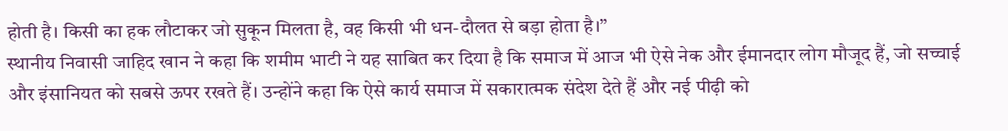होती है। किसी का हक लौटाकर जो सुकून मिलता है, वह किसी भी धन-दौलत से बड़ा होता है।”
स्थानीय निवासी जाहिद खान ने कहा कि शमीम भाटी ने यह साबित कर दिया है कि समाज में आज भी ऐसे नेक और ईमानदार लोग मौजूद हैं, जो सच्चाई और इंसानियत को सबसे ऊपर रखते हैं। उन्होंने कहा कि ऐसे कार्य समाज में सकारात्मक संदेश देते हैं और नई पीढ़ी को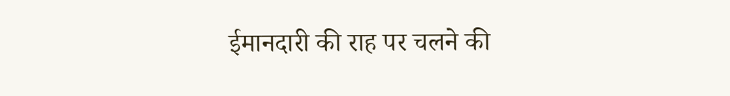ईमानदारी की राह पर चलने की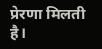प्रेरणा मिलती है।